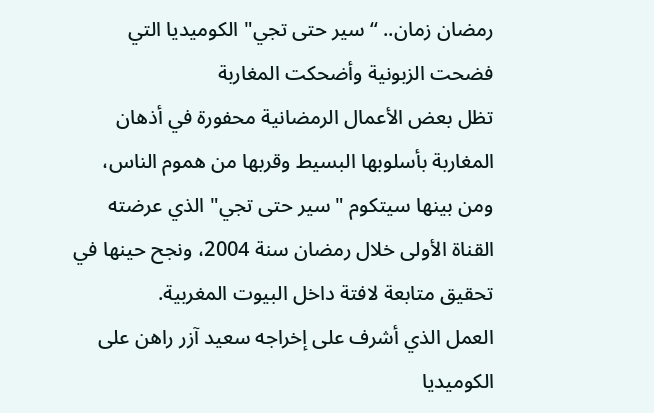رمضان زمان.. “سير حتى تجي" الكوميديا التي فضحت الزبونية وأضحكت المغاربة
تظل بعض الأعمال الرمضانية محفورة في أذهان المغاربة بأسلوبها البسيط وقربها من هموم الناس، ومن بينها سيتكوم "سير حتى تجي" الذي عرضته القناة الأولى خلال رمضان سنة 2004، ونجح حينها في تحقيق متابعة لافتة داخل البيوت المغربية.
العمل الذي أشرف على إخراجه سعيد آزر راهن على الكوميديا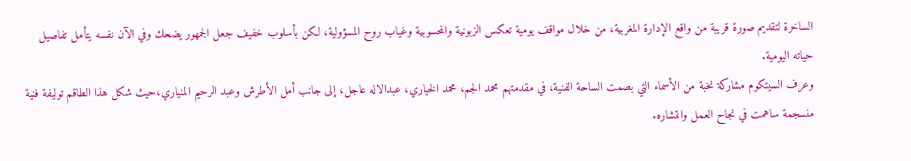الساخرة لتقديم صورة قريبة من واقع الإدارة المغربية، من خلال مواقف يومية تعكس الزبونية والمحسوبية وغياب روح المسؤولية، لكن بأسلوب خفيف جعل الجمهور يضحك وفي الآن نفسه يتأمل تفاصيل حياته اليومية.
وعرف السيتكوم مشاركة نخبة من الأسماء التي بصمت الساحة الفنية، في مقدمتهم محمد الجم، محمد الخياري، عبدالاله عاجل، إلى جانب أمل الأطرش وعبد الرحيم المنياري،حيث شكل هذا الطاقم توليفة فنية منسجمة ساهمت في نجاح العمل وانتشاره.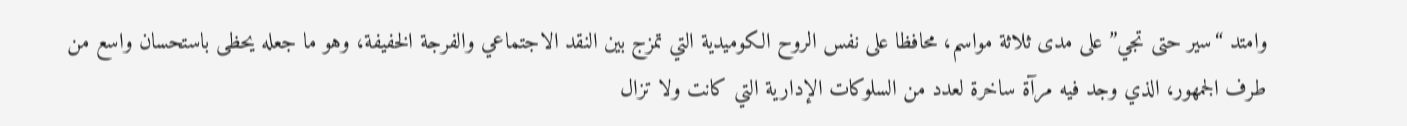وامتد “سير حتى تجي” على مدى ثلاثة مواسم، محافظا على نفس الروح الكوميدية التي تمزج بين النقد الاجتماعي والفرجة الخفيفة، وهو ما جعله يحظى باستحسان واسع من طرف الجمهور، الذي وجد فيه مرآة ساخرة لعدد من السلوكات الإدارية التي كانت ولا تزال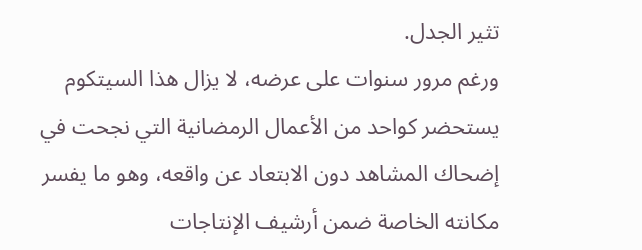تثير الجدل.
ورغم مرور سنوات على عرضه، لا يزال هذا السيتكوم يستحضر كواحد من الأعمال الرمضانية التي نجحت في إضحاك المشاهد دون الابتعاد عن واقعه، وهو ما يفسر مكانته الخاصة ضمن أرشيف الإنتاجات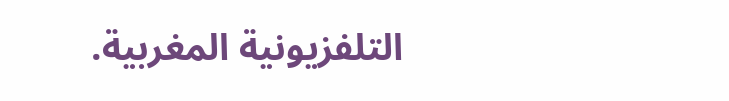التلفزيونية المغربية.